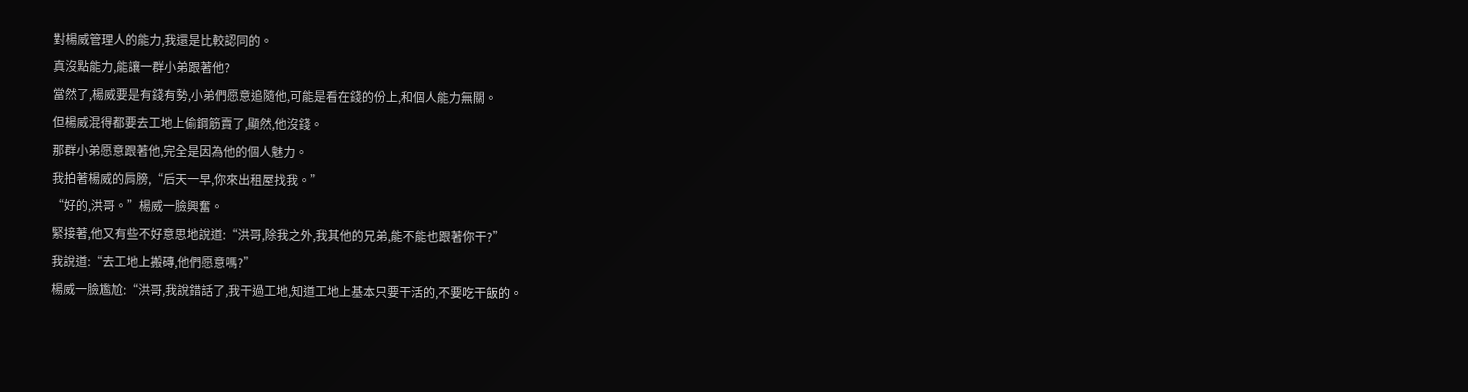對楊威管理人的能力,我還是比較認同的。
真沒點能力,能讓一群小弟跟著他?
當然了,楊威要是有錢有勢,小弟們愿意追隨他,可能是看在錢的份上,和個人能力無關。
但楊威混得都要去工地上偷鋼筋賣了,顯然,他沒錢。
那群小弟愿意跟著他,完全是因為他的個人魅力。
我拍著楊威的肩膀,“后天一早,你來出租屋找我。”
“好的,洪哥。”楊威一臉興奮。
緊接著,他又有些不好意思地說道:“洪哥,除我之外,我其他的兄弟,能不能也跟著你干?”
我說道:“去工地上搬磚,他們愿意嗎?”
楊威一臉尷尬:“洪哥,我說錯話了,我干過工地,知道工地上基本只要干活的,不要吃干飯的。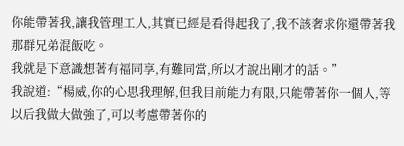你能帶著我,讓我管理工人,其實已經是看得起我了,我不該奢求你還帶著我那群兄弟混飯吃。
我就是下意識想著有福同享,有難同當,所以才說出剛才的話。”
我說道:“楊威,你的心思我理解,但我目前能力有限,只能帶著你一個人,等以后我做大做強了,可以考慮帶著你的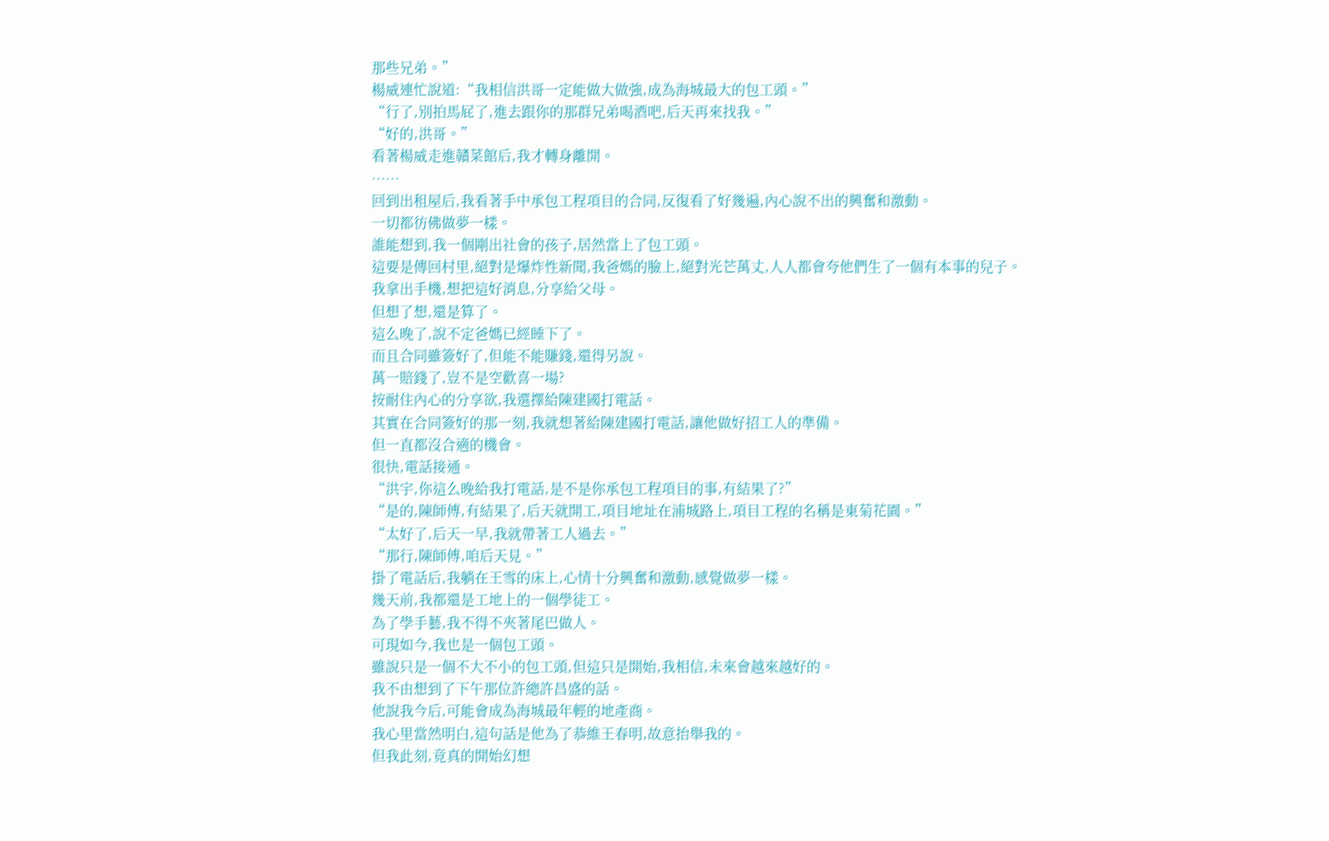那些兄弟。”
楊威連忙說道:“我相信洪哥一定能做大做強,成為海城最大的包工頭。”
“行了,別拍馬屁了,進去跟你的那群兄弟喝酒吧,后天再來找我。”
“好的,洪哥。”
看著楊威走進贛菜館后,我才轉身離開。
……
回到出租屋后,我看著手中承包工程項目的合同,反復看了好幾遍,內心說不出的興奮和激動。
一切都彷佛做夢一樣。
誰能想到,我一個剛出社會的孩子,居然當上了包工頭。
這要是傳回村里,絕對是爆炸性新聞,我爸媽的臉上,絕對光芒萬丈,人人都會夸他們生了一個有本事的兒子。
我拿出手機,想把這好消息,分享給父母。
但想了想,還是算了。
這么晚了,說不定爸媽已經睡下了。
而且合同雖簽好了,但能不能賺錢,還得另說。
萬一賠錢了,豈不是空歡喜一場?
按耐住內心的分享欲,我選擇給陳建國打電話。
其實在合同簽好的那一刻,我就想著給陳建國打電話,讓他做好招工人的準備。
但一直都沒合適的機會。
很快,電話接通。
“洪宇,你這么晚給我打電話,是不是你承包工程項目的事,有結果了?”
“是的,陳師傅,有結果了,后天就開工,項目地址在浦城路上,項目工程的名稱是東菊花園。”
“太好了,后天一早,我就帶著工人過去。”
“那行,陳師傅,咱后天見。”
掛了電話后,我躺在王雪的床上,心情十分興奮和激動,感覺做夢一樣。
幾天前,我都還是工地上的一個學徒工。
為了學手藝,我不得不夾著尾巴做人。
可現如今,我也是一個包工頭。
雖說只是一個不大不小的包工頭,但這只是開始,我相信,未來會越來越好的。
我不由想到了下午那位許總許昌盛的話。
他說我今后,可能會成為海城最年輕的地產商。
我心里當然明白,這句話是他為了恭維王春明,故意抬舉我的。
但我此刻,竟真的開始幻想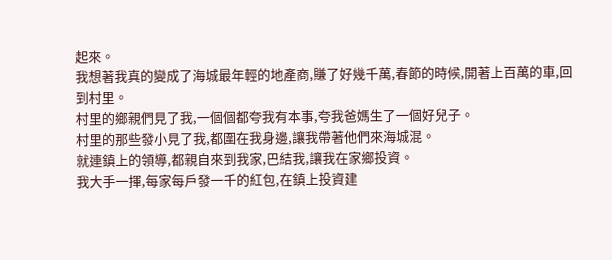起來。
我想著我真的變成了海城最年輕的地產商,賺了好幾千萬,春節的時候,開著上百萬的車,回到村里。
村里的鄉親們見了我,一個個都夸我有本事,夸我爸媽生了一個好兒子。
村里的那些發小見了我,都圍在我身邊,讓我帶著他們來海城混。
就連鎮上的領導,都親自來到我家,巴結我,讓我在家鄉投資。
我大手一揮,每家每戶發一千的紅包,在鎮上投資建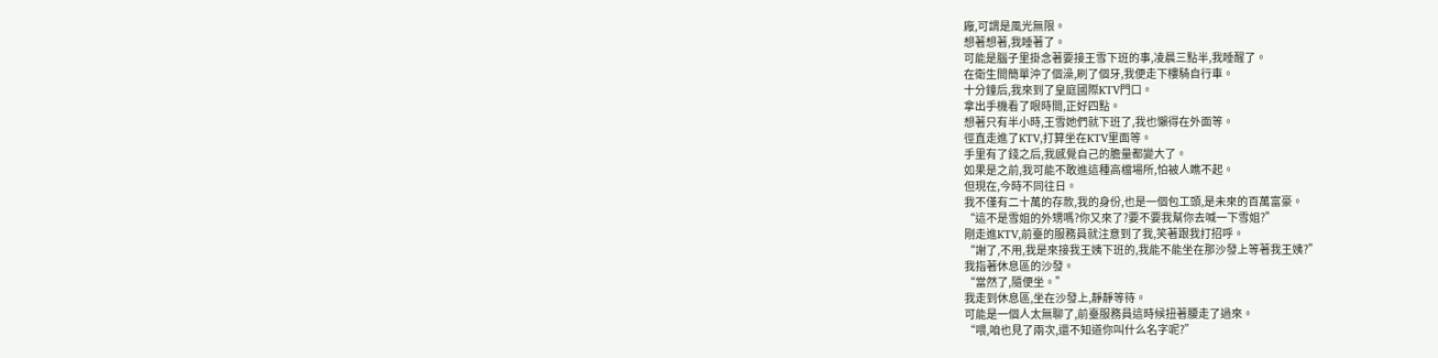廠,可謂是風光無限。
想著想著,我睡著了。
可能是腦子里掛念著要接王雪下班的事,凌晨三點半,我睡醒了。
在衛生間簡單沖了個澡,刷了個牙,我便走下樓騎自行車。
十分鐘后,我來到了皇庭國際KTV門口。
拿出手機看了眼時間,正好四點。
想著只有半小時,王雪她們就下班了,我也懶得在外面等。
徑直走進了KTV,打算坐在KTV里面等。
手里有了錢之后,我感覺自己的膽量都變大了。
如果是之前,我可能不敢進這種高檔場所,怕被人瞧不起。
但現在,今時不同往日。
我不僅有二十萬的存款,我的身份,也是一個包工頭,是未來的百萬富豪。
“這不是雪姐的外甥嗎?你又來了?要不要我幫你去喊一下雪姐?”
剛走進KTV,前臺的服務員就注意到了我,笑著跟我打招呼。
“謝了,不用,我是來接我王姨下班的,我能不能坐在那沙發上等著我王姨?”
我指著休息區的沙發。
“當然了,隨便坐。”
我走到休息區,坐在沙發上,靜靜等待。
可能是一個人太無聊了,前臺服務員這時候扭著腰走了過來。
“喂,咱也見了兩次,還不知道你叫什么名字呢?”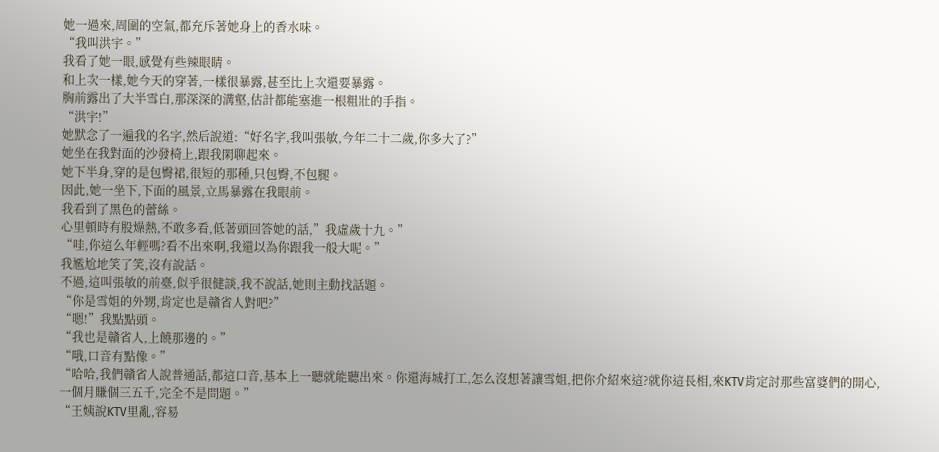她一過來,周圍的空氣,都充斥著她身上的香水味。
“我叫洪宇。”
我看了她一眼,感覺有些辣眼睛。
和上次一樣,她今天的穿著,一樣很暴露,甚至比上次還要暴露。
胸前露出了大半雪白,那深深的溝壑,估計都能塞進一根粗壯的手指。
“洪宇!”
她默念了一遍我的名字,然后說道:“好名字,我叫張敏,今年二十二歲,你多大了?”
她坐在我對面的沙發椅上,跟我閑聊起來。
她下半身,穿的是包臀裙,很短的那種,只包臀,不包腿。
因此,她一坐下,下面的風景,立馬暴露在我眼前。
我看到了黑色的蕾絲。
心里頓時有股燥熱,不敢多看,低著頭回答她的話,”我虛歲十九。”
“哇,你這么年輕嗎?看不出來啊,我還以為你跟我一般大呢。”
我尷尬地笑了笑,沒有說話。
不過,這叫張敏的前臺,似乎很健談,我不說話,她則主動找話題。
“你是雪姐的外甥,肯定也是贛省人對吧?”
“嗯!”我點點頭。
“我也是贛省人,上饒那邊的。”
“哦,口音有點像。”
“哈哈,我們贛省人說普通話,都這口音,基本上一聽就能聽出來。你還海城打工,怎么沒想著讓雪姐,把你介紹來這?就你這長相,來KTV肯定討那些富婆們的開心,一個月賺個三五千,完全不是問題。”
“王姨說KTV里亂,容易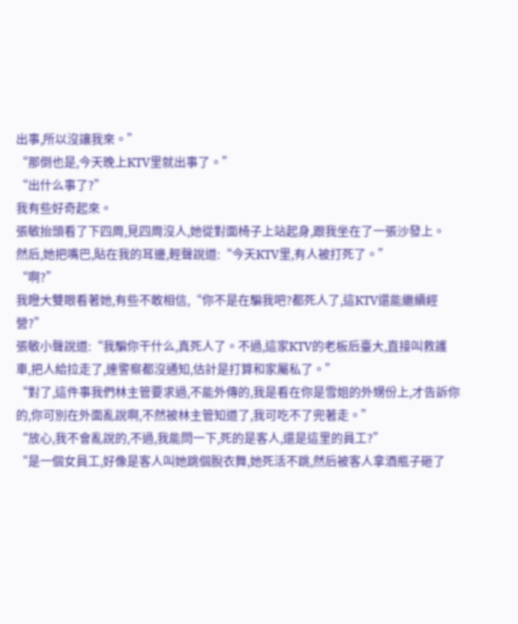出事,所以沒讓我來。”
“那倒也是,今天晚上KTV里就出事了。”
“出什么事了?”
我有些好奇起來。
張敏抬頭看了下四周,見四周沒人,她從對面椅子上站起身,跟我坐在了一張沙發上。
然后,她把嘴巴,貼在我的耳邊,輕聲說道:“今天KTV里,有人被打死了。”
“啊?”
我瞪大雙眼看著她,有些不敢相信,“你不是在騙我吧?都死人了,這KTV還能繼續經營?”
張敏小聲說道:“我騙你干什么,真死人了。不過,這家KTV的老板后臺大,直接叫救護車,把人給拉走了,連警察都沒通知,估計是打算和家屬私了。”
“對了,這件事我們林主管要求過,不能外傳的,我是看在你是雪姐的外甥份上,才告訴你的,你可別在外面亂說啊,不然被林主管知道了,我可吃不了兜著走。”
“放心,我不會亂說的,不過,我能問一下,死的是客人,還是這里的員工?”
“是一個女員工,好像是客人叫她跳個脫衣舞,她死活不跳,然后被客人拿酒瓶子砸了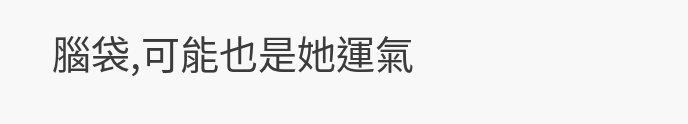腦袋,可能也是她運氣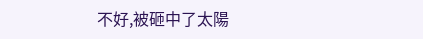不好,被砸中了太陽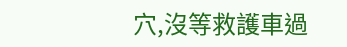穴,沒等救護車過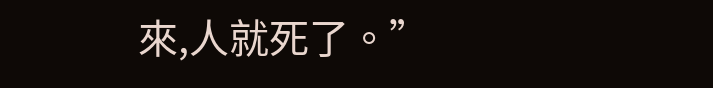來,人就死了。”